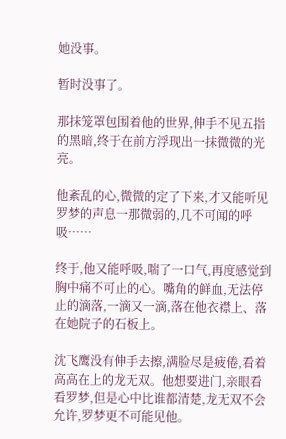她没事。

暂时没事了。

那抹笼罩包围着他的世界,伸手不见五指的黑暗,终于在前方浮现出一抹微微的光亮。

他紊乱的心,微微的定了下来,才又能听见罗梦的声息一那微弱的,几不可闻的呼吸……

终于,他又能呼吸,喘了一口气,再度感觉到胸中痛不可止的心。嘴角的鲜血,无法停止的滴落,一滴又一滴,落在他衣襟上、落在她院子的石板上。

沈飞鹰没有伸手去擦,满脸尽是疲倦,看着高高在上的龙无双。他想要进门,亲眼看看罗梦,但是心中比谁都清楚,龙无双不会允许,罗梦更不可能见他。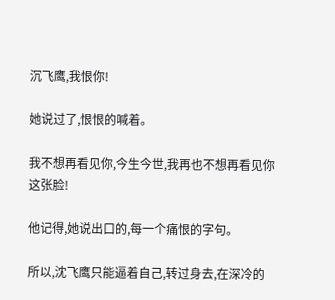沉飞鹰,我恨你!

她说过了,恨恨的喊着。

我不想再看见你,今生今世,我再也不想再看见你这张脸!

他记得,她说出口的,每一个痛恨的字句。

所以,沈飞鹰只能逼着自己,转过身去,在深冷的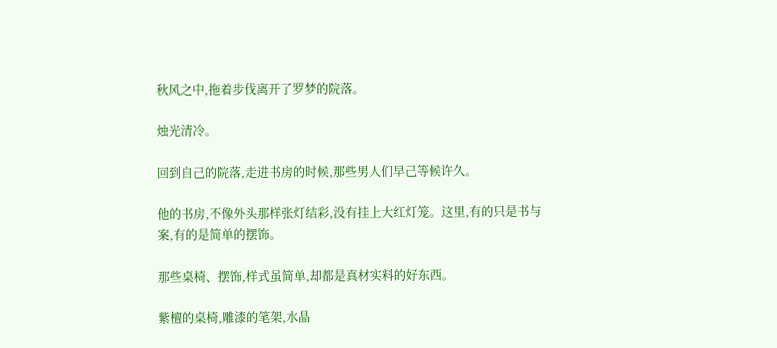秋风之中,拖着步伐离开了罗梦的院落。

烛光清冷。

回到自己的院落,走进书房的时候,那些男人们早己等候许久。

他的书房,不像外头那样张灯结彩,没有挂上大红灯笼。这里,有的只是书与案,有的是简单的摆饰。

那些桌椅、摆饰,样式虽简单,却都是真材实料的好东西。

紫檀的桌椅,雕漆的笔架,水晶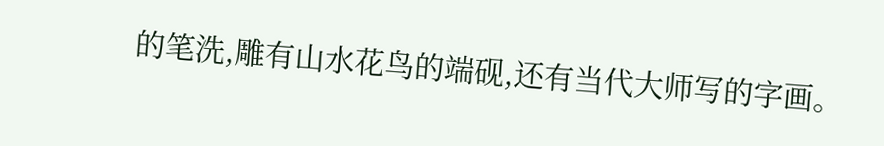的笔洗,雕有山水花鸟的端砚,还有当代大师写的字画。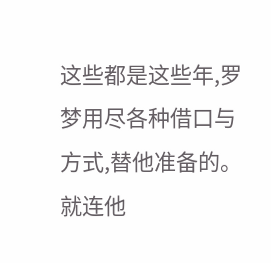这些都是这些年,罗梦用尽各种借口与方式,替他准备的。就连他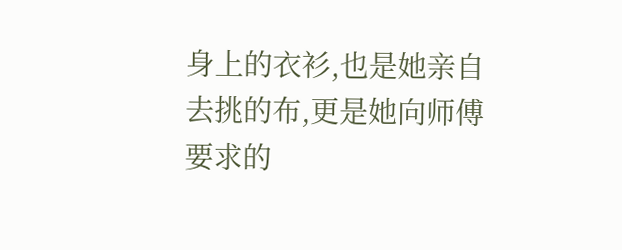身上的衣衫,也是她亲自去挑的布,更是她向师傅要求的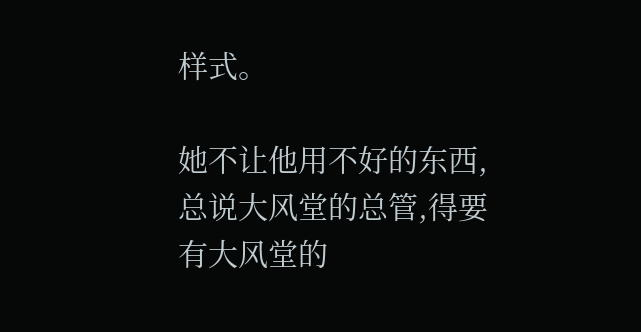样式。

她不让他用不好的东西,总说大风堂的总管,得要有大风堂的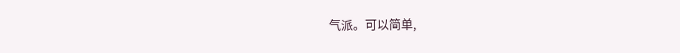气派。可以简单,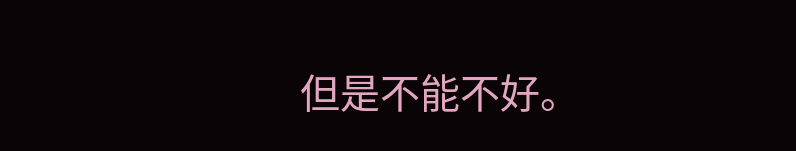但是不能不好。